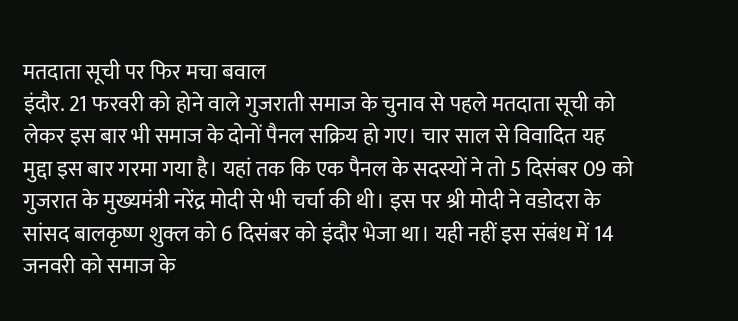मतदाता सूची पर फिर मचा बवाल
इंदौर. 21 फरवरी को होने वाले गुजराती समाज के चुनाव से पहले मतदाता सूची को लेकर इस बार भी समाज के दोनों पैनल सक्रिय हो गए। चार साल से विवादित यह मुद्दा इस बार गरमा गया है। यहां तक कि एक पैनल के सदस्यों ने तो 5 दिसंबर 09 को गुजरात के मुख्यमंत्री नरेंद्र मोदी से भी चर्चा की थी। इस पर श्री मोदी ने वडोदरा के सांसद बालकृष्ण शुक्ल को 6 दिसंबर को इंदौर भेजा था। यही नहीं इस संबंध में 14 जनवरी को समाज के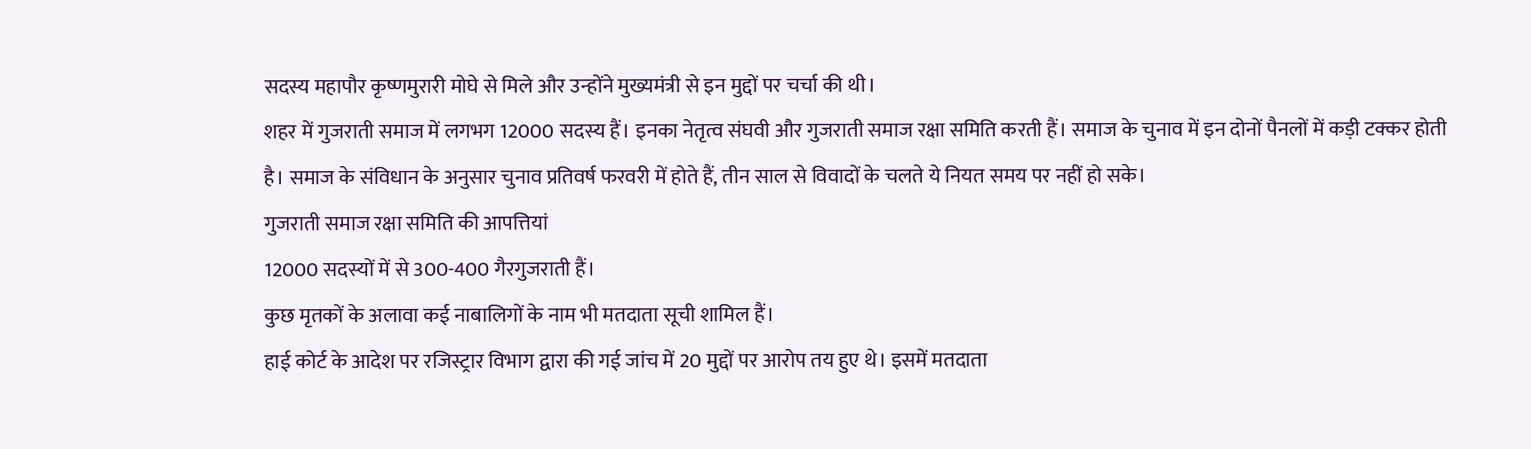सदस्य महापौर कृष्णमुरारी मोघे से मिले और उन्होंने मुख्यमंत्री से इन मुद्दों पर चर्चा की थी।
शहर में गुजराती समाज में लगभग 12000 सदस्य हैं। इनका नेतृत्व संघवी और गुजराती समाज रक्षा समिति करती हैं। समाज के चुनाव में इन दोनों पैनलों में कड़ी टक्कर होती है। समाज के संविधान के अनुसार चुनाव प्रतिवर्ष फरवरी में होते हैं, तीन साल से विवादों के चलते ये नियत समय पर नहीं हो सके।
गुजराती समाज रक्षा समिति की आपत्तियां
12000 सदस्यों में से 300-400 गैरगुजराती हैं।
कुछ मृतकों के अलावा कई नाबालिगों के नाम भी मतदाता सूची शामिल हैं।
हाई कोर्ट के आदेश पर रजिस्ट्रार विभाग द्वारा की गई जांच में 20 मुद्दों पर आरोप तय हुए थे। इसमें मतदाता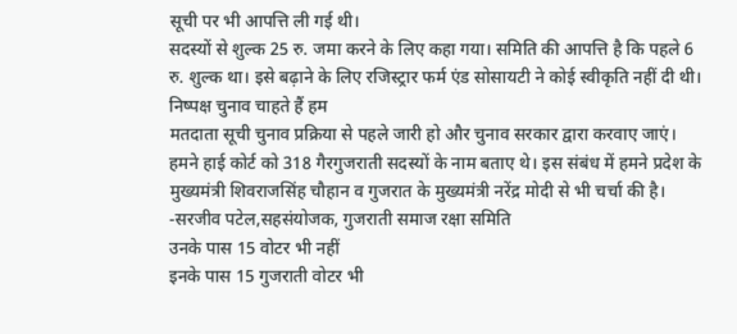सूची पर भी आपत्ति ली गई थी।
सदस्यों से शुल्क 25 रु. जमा करने के लिए कहा गया। समिति की आपत्ति है कि पहले 6 रु. शुल्क था। इसे बढ़ाने के लिए रजिस्ट्रार फर्म एंड सोसायटी ने कोई स्वीकृति नहीं दी थी।
निष्पक्ष चुनाव चाहते हैं हम
मतदाता सूची चुनाव प्रक्रिया से पहले जारी हो और चुनाव सरकार द्वारा करवाए जाएं। हमने हाई कोर्ट को 318 गैरगुजराती सदस्यों के नाम बताए थे। इस संबंध में हमने प्रदेश के मुख्यमंत्री शिवराजसिंह चौहान व गुजरात के मुख्यमंत्री नरेंद्र मोदी से भी चर्चा की है। -सरजीव पटेल,सहसंयोजक, गुजराती समाज रक्षा समिति
उनके पास 15 वोटर भी नहीं
इनके पास 15 गुजराती वोटर भी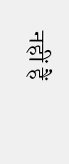नहीं हैं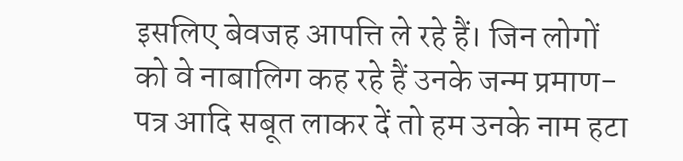इसलिए बेवजह आपत्ति ले रहे हैं। जिन लोगों को वे नाबालिग कह रहे हैं उनके जन्म प्रमाण-पत्र आदि सबूत लाकर दें तो हम उनके नाम हटा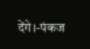देंगे।-पंकज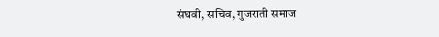संघवी, सचिव, गुजराती समाज